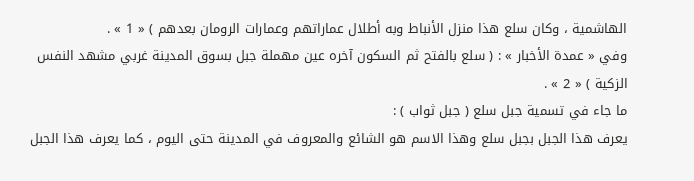الهاشمية ، وكان سلع هذا منزل الأنباط وبه أطلال عماراتهم وعمارات الرومان بعدهم ) « 1 » .
وفي « عمدة الأخبار » : ( سلع بالفتح ثم السكون آخره عين مهملة جبل بسوق المدينة غربي مشهد النفس الزكية ) « 2 » .
ما جاء في تسمية جبل سلع ( جبل ثواب ) :
يعرف هذا الجبل بجبل سلع وهذا الاسم هو الشائع والمعروف في المدينة حتى اليوم ، كما يعرف هذا الجبل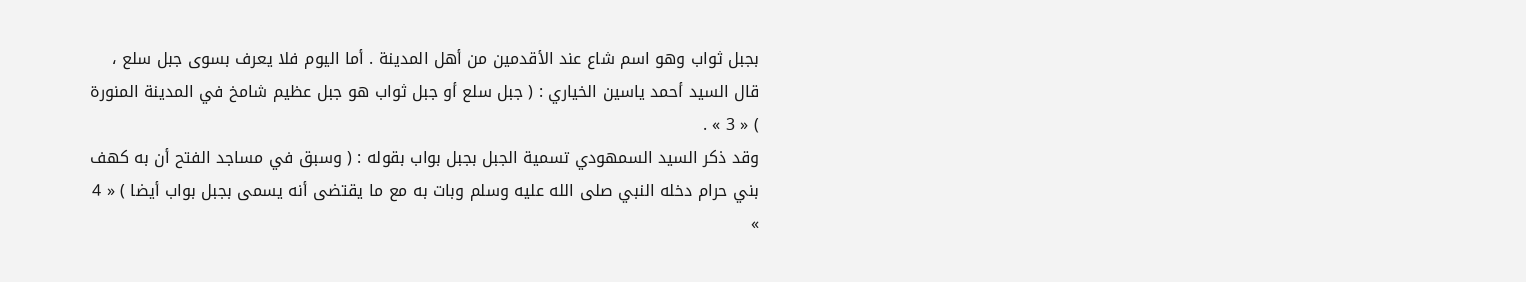بجبل ثواب وهو اسم شاع عند الأقدمين من أهل المدينة . أما اليوم فلا يعرف بسوى جبل سلع ، قال السيد أحمد ياسين الخياري : ( جبل سلع أو جبل ثواب هو جبل عظيم شامخ في المدينة المنورة ) « 3 » .
وقد ذكر السيد السمهودي تسمية الجبل بجبل بواب بقوله : ( وسبق في مساجد الفتح أن به كهف بني حرام دخله النبي صلى الله عليه وسلم وبات به مع ما يقتضى أنه يسمى بجبل بواب أيضا ) « 4 »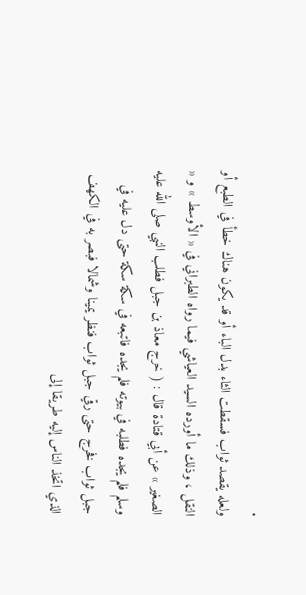.
ولعله يقصد ثواب فسقطت الثاء بدل الباء أو قد يكون هناك خطأ في الطبع أو النقل ، وذلك ما أورده السيد العياشي فيما رواه الطبراني في « الأوسط » و « الصغير » عن أبي قتادة قال : ( خرج معاذ بن جبل فطلب النبي صلى الله عليه وسلم فلم يجده فطلبه في بيوته فلم يجده فاتبعه في سكة سكة حتى دل عليه في جبل ثواب فخرج حتى رقي جبل ثواب فنظر يمينا وشمالا فبصر به في الكهف الذي اتخذ الناس إليه طريقا إلى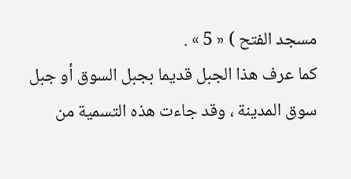مسجد الفتح ) « 5 » .
كما عرف هذا الجبل قديما بجبل السوق أو جبل سوق المدينة ، وقد جاءت هذه التسمية من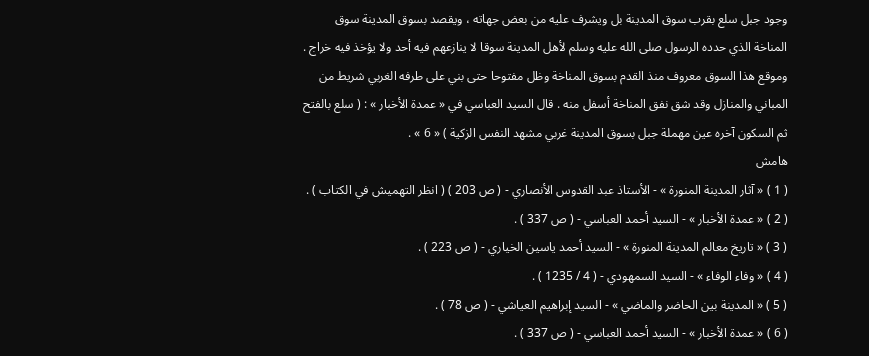وجود جبل سلع بقرب سوق المدينة بل ويشرف عليه من بعض جهاته ، ويقصد بسوق المدينة سوق المناخة الذي حدده الرسول صلى الله عليه وسلم لأهل المدينة سوقا لا ينازعهم فيه أحد ولا يؤخذ فيه خراج .
وموقع هذا السوق معروف منذ القدم بسوق المناخة وظل مفتوحا حتى بني على طرفه الغربي شريط من المباني والمنازل وقد شق نفق المناخة أسفل منه . قال السيد العباسي في « عمدة الأخبار » : ( سلع بالفتح ثم السكون آخره عين مهملة جبل بسوق المدينة غربي مشهد النفس الزكية ) « 6 » .
هامش
( 1 ) « آثار المدينة المنورة » - الأستاذ عبد القدوس الأنصاري - ( ص 203 ) ( انظر التهميش في الكتاب ) .
( 2 ) « عمدة الأخبار » - السيد أحمد العباسي - ( ص 337 ) .
( 3 ) « تاريخ معالم المدينة المنورة » - السيد أحمد ياسين الخياري - ( ص 223 ) .
( 4 ) « وفاء الوفاء » - السيد السمهودي - ( 4 / 1235 ) .
( 5 ) « المدينة بين الحاضر والماضي » - السيد إبراهيم العياشي - ( ص 78 ) .
( 6 ) « عمدة الأخبار » - السيد أحمد العباسي - ( ص 337 ) .